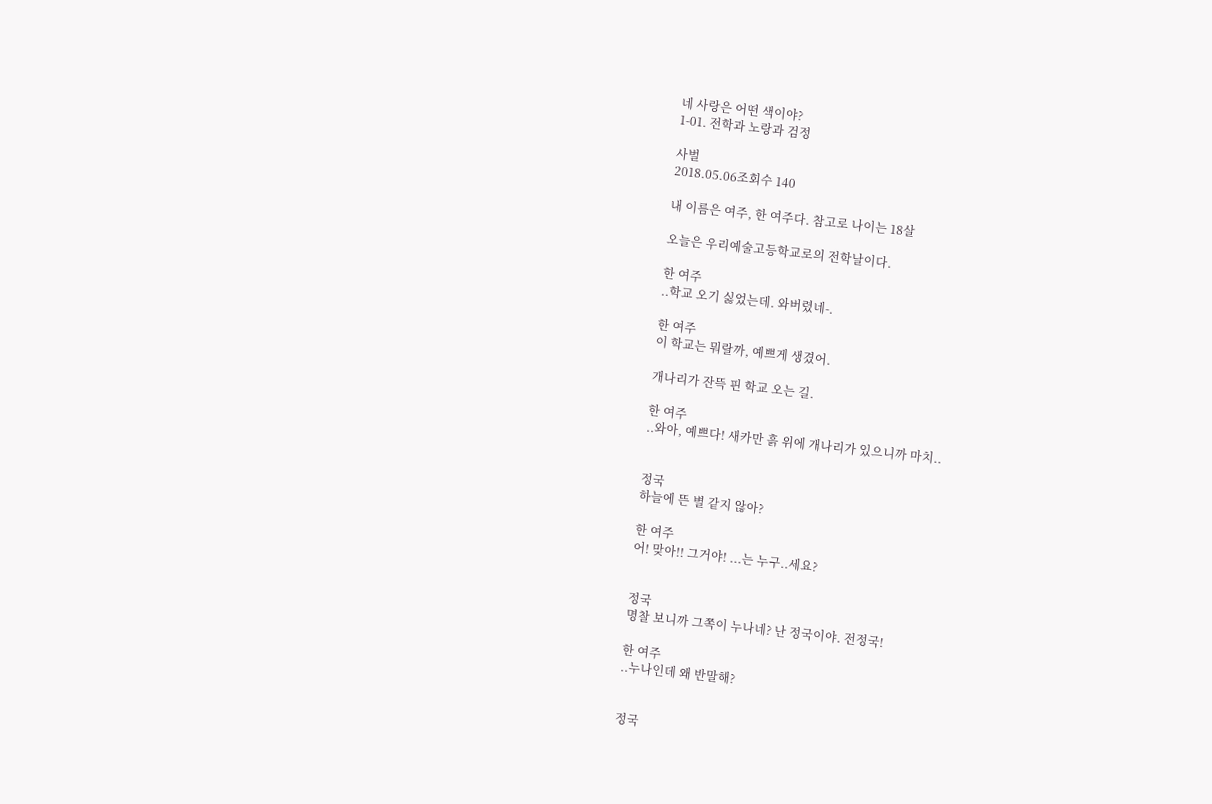네 사랑은 어떤 색이야?
1-01. 전학과 노랑과 검정

사벌
2018.05.06조회수 140

내 이름은 여주, 한 여주다. 참고로 나이는 18살

오늘은 우리예술고등학교로의 전학날이다.

한 여주
..학교 오기 싫었는데. 와버렸네-.

한 여주
이 학교는 뭐랄까, 예쁘게 생겼어.

개나리가 잔뜩 핀 학교 오는 길.

한 여주
..와아, 예쁘다! 새카만 흙 위에 개나리가 있으니까 마치..


정국
하늘에 뜬 별 같지 않아?

한 여주
어! 맞아!! 그거야! ...는 누구..세요?


정국
명찰 보니까 그쪽이 누나네? 난 정국이야. 전정국!

한 여주
..누나인데 왜 반말해?


정국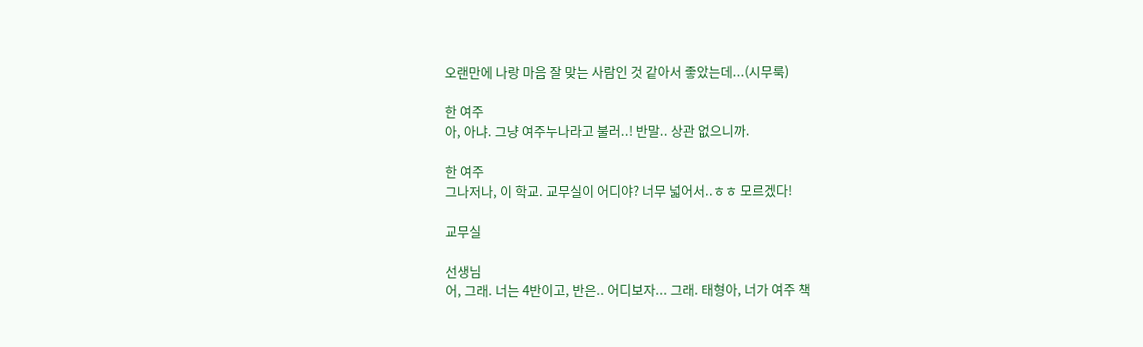오랜만에 나랑 마음 잘 맞는 사람인 것 같아서 좋았는데...(시무룩)

한 여주
아, 아냐. 그냥 여주누나라고 불러..! 반말.. 상관 없으니까.

한 여주
그나저나, 이 학교. 교무실이 어디야? 너무 넓어서..ㅎㅎ 모르겠다!

교무실

선생님
어, 그래. 너는 4반이고, 반은.. 어디보자... 그래. 태형아, 너가 여주 책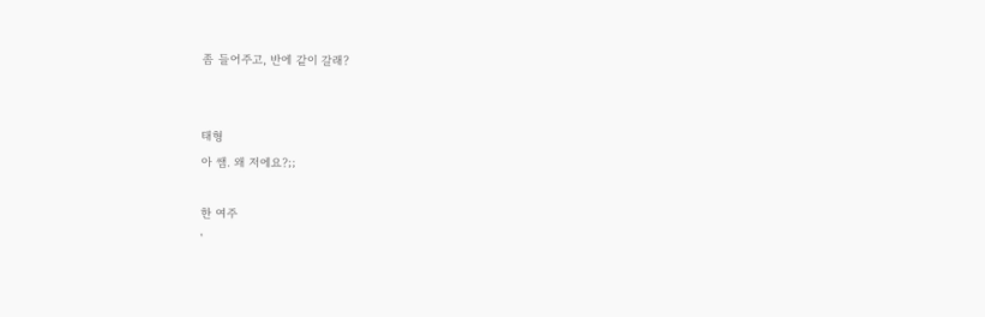좀 들어주고, 반에 같이 갈래?


태형
아 쌤. 왜 저에요?;;

한 여주
'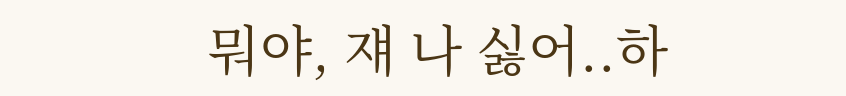뭐야, 쟤 나 싫어..하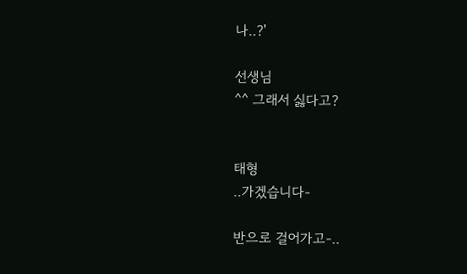나..?'

선생님
^^ 그래서 싫다고?


태형
..가겠습니다-

반으로 걸어가고-..